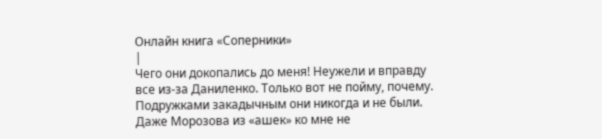Онлайн книга «Соперники»
|
Чего они докопались до меня! Неужели и вправду все из-за Даниленко. Только вот не пойму, почему. Подружками закадычным они никогда и не были. Даже Морозова из «ашек» ко мне не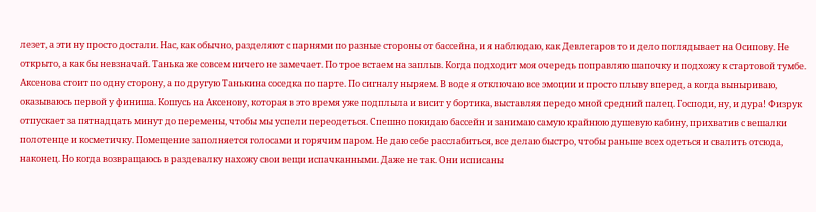лезет, а эти ну просто достали. Нас, как обычно, разделяют с парнями по разные стороны от бассейна, и я наблюдаю, как Девлегаров то и дело поглядывает на Осипову. Не открыто, а как бы невзначай. Танька же совсем ничего не замечает. По трое встаем на заплыв. Когда подходит моя очередь поправляю шапочку и подхожу к стартовой тумбе. Аксенова стоит по одну сторону, а по другую Танькина соседка по парте. По сигналу ныряем. В воде я отключаю все эмоции и просто плыву вперед, а когда выныриваю, оказываюсь первой у финиша. Кошусь на Аксенову, которая в это время уже подплыла и висит у бортика, выставляя передо мной средний палец. Господи, ну, и дура! Физрук отпускает за пятнадцать минут до перемены, чтобы мы успели переодеться. Спешно покидаю бассейн и занимаю самую крайнюю душевую кабину, прихватив с вешалки полотенце и косметичку. Помещение заполняется голосами и горячим паром. Не даю себе расслабиться, все делаю быстро, чтобы раньше всех одеться и свалить отсюда, наконец. Но когда возвращаюсь в раздевалку нахожу свои вещи испачканными. Даже не так. Они исписаны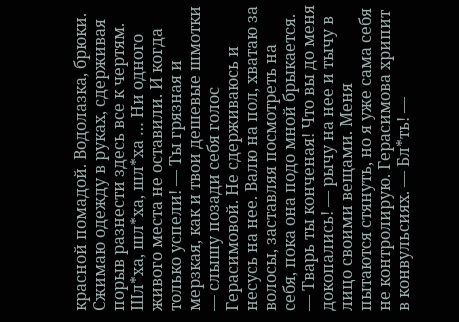красной помадой. Водолазка, брюки. Сжимаю одежду в руках, сдерживая порыв разнести здесь все к чертям. Шл*ха, шл*ха, шл*ха … Ни одного живого места не оставили. И когда только успели! — Ты грязная и мерзкая, как и твои дешевые шмотки — слышу позади себя голос Герасимовой. Не сдерживаюсь и несусь на нее. Валю на пол, хватаю за волосы, заставляя посмотреть на себя, пока она подо мной брыкается. — Тварь ты конченая! Что вы до меня докопались! — рычу на нее и тычу в лицо своими вещами. Меня пытаются стянуть, но я уже сама себя не контролирую. Герасимова хрипит в конвульсиях. — Бл*ть! —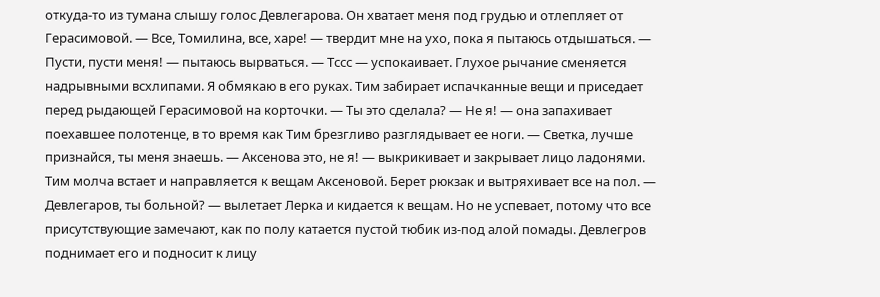откуда-то из тумана слышу голос Девлегарова. Он хватает меня под грудью и отлепляет от Герасимовой. — Все, Томилина, все, харе! — твердит мне на ухо, пока я пытаюсь отдышаться. — Пусти, пусти меня! — пытаюсь вырваться. — Тссс — успокаивает. Глухое рычание сменяется надрывными всхлипами. Я обмякаю в его руках. Тим забирает испачканные вещи и приседает перед рыдающей Герасимовой на корточки. — Ты это сделала? — Не я! — она запахивает поехавшее полотенце, в то время как Тим брезгливо разглядывает ее ноги. — Светка, лучше признайся, ты меня знаешь. — Аксенова это, не я! — выкрикивает и закрывает лицо ладонями. Тим молча встает и направляется к вещам Аксеновой. Берет рюкзак и вытряхивает все на пол. — Девлегаров, ты больной? — вылетает Лерка и кидается к вещам. Но не успевает, потому что все присутствующие замечают, как по полу катается пустой тюбик из-под алой помады. Девлегров поднимает его и подносит к лицу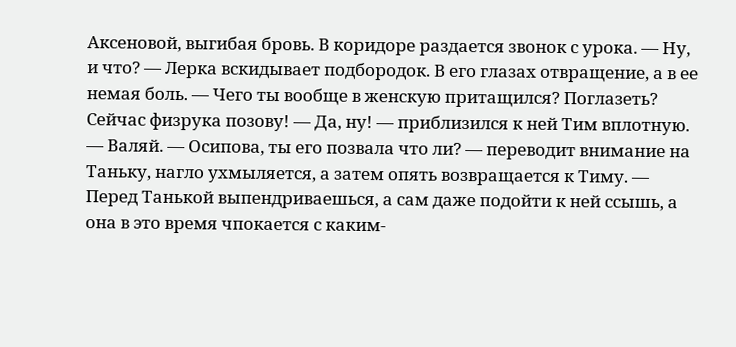Аксеновой, выгибая бровь. В коридоре раздается звонок с урока. — Ну, и что? — Лерка вскидывает подбородок. В его глазах отвращение, а в ее немая боль. — Чего ты вообще в женскую притащился? Поглазеть? Сейчас физрука позову! — Да, ну! — приблизился к ней Тим вплотную. — Валяй. — Осипова, ты его позвала что ли? — переводит внимание на Таньку, нагло ухмыляется, а затем опять возвращается к Тиму. — Перед Танькой выпендриваешься, а сам даже подойти к ней ссышь, а она в это время чпокается с каким-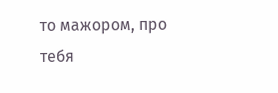то мажором, про тебя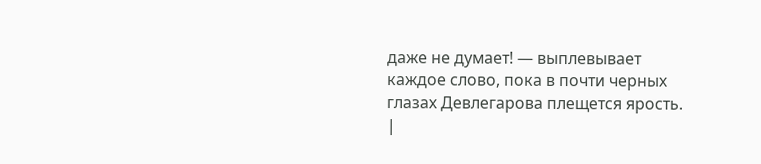даже не думает! — выплевывает каждое слово, пока в почти черных глазах Девлегарова плещется ярость. |